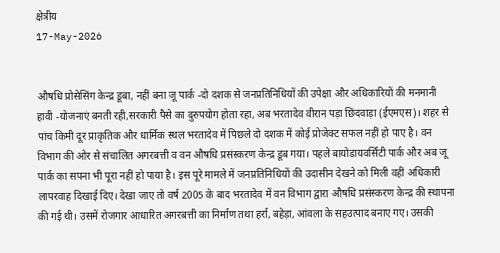क्षेत्रीय
17-May-2026


औषधि प्रोसेसिंग केन्द्र डूबा, नहीं बना जू पार्क -दो दशक से जनप्रतिनिधियों की उपेक्षा और अधिकारियों की मनमानी हावी -योजनाएं बनती रही,सरकारी पैसे का दुरुपयोग होता रहा, अब भरतादेव वीरान पड़ा छिंदवाड़ा (ईएमएस)। शहर से पांच किमी दूर प्राकृतिक और धार्मिक स्थल भरतादेव में पिछले दो दशक में कोई प्रोजेक्ट सफल नहीं हो पाए है। वन विभाग की ओर से संचालित अगरबत्ती व वन औषधि प्रसंस्करण केन्द्र डूब गया। पहले बायोडायवर्सिटी पार्क और अब जू पार्क का सपना भी पूरा नहीं हो पाया है। इस पूरे मामले में जनप्रतिनिधियों की उदासीन देखने को मिली वहीं अधिकारी लापरवाह दिखाई दिए। देखा जाए तो वर्ष 2005 के बाद भरतादेव में वन विभाग द्वारा औषधि प्रसंस्करण केन्द्र की स्थापना की गई थी। उसमें रोजगार आधारित अगरबत्ती का निर्माण तथा हर्रा, बहेड़ा, आंवला के सहउत्पाद बनाए गए। उसकी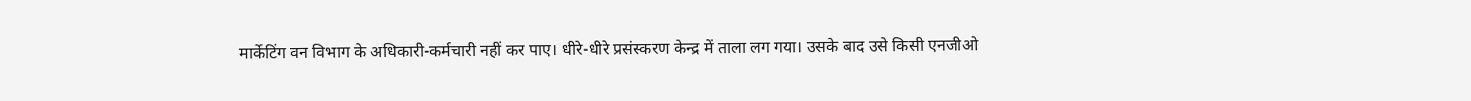मार्केटिंग वन विभाग के अधिकारी-कर्मचारी नहीं कर पाए। धीरे-धीरे प्रसंस्करण केन्द्र में ताला लग गया। उसके बाद उसे किसी एनजीओ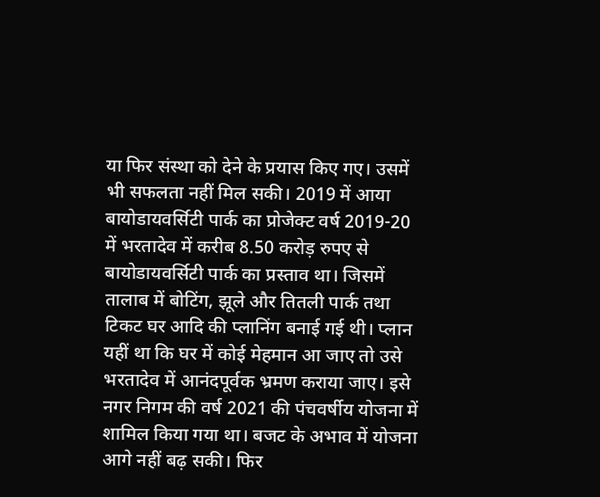या फिर संस्था को देने के प्रयास किए गए। उसमें भी सफलता नहीं मिल सकी। 2019 में आया बायोडायवर्सिटी पार्क का प्रोजेक्ट वर्ष 2019-20 में भरतादेव में करीब 8.50 करोड़ रुपए से बायोडायवर्सिटी पार्क का प्रस्ताव था। जिसमें तालाब में बोटिंग, झूले और तितली पार्क तथा टिकट घर आदि की प्लानिंग बनाई गई थी। प्लान यहीं था कि घर में कोई मेहमान आ जाए तो उसे भरतादेव में आनंदपूर्वक भ्रमण कराया जाए। इसे नगर निगम की वर्ष 2021 की पंचवर्षीय योजना में शामिल किया गया था। बजट के अभाव में योजना आगे नहीं बढ़ सकी। फिर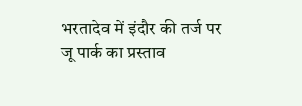भरतादेव में इंदौर की तर्ज पर जू पार्क का प्रस्ताव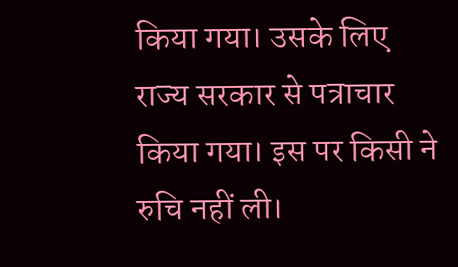किया गया। उसके लिए राज्य सरकार से पत्राचार किया गया। इस पर किसी ने रुचि नहीं ली।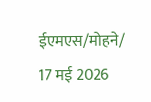ईएमएस/मोहने/ 17 मई 2026